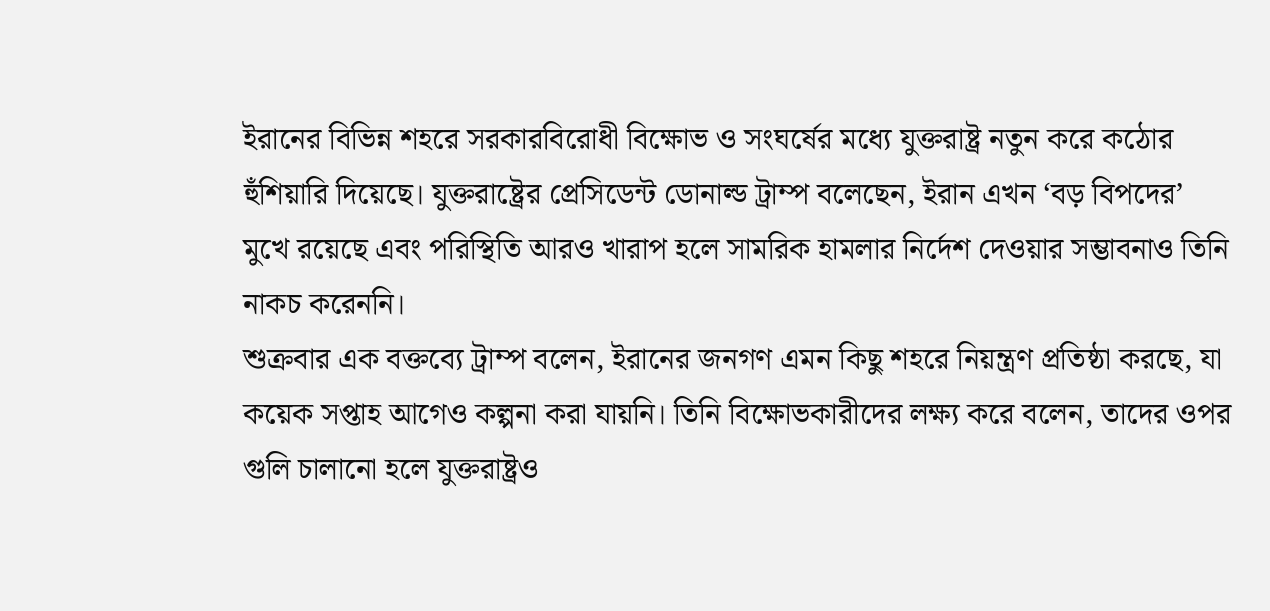ইরানের বিভিন্ন শহরে সরকারবিরোধী বিক্ষোভ ও সংঘর্ষের মধ্যে যুক্তরাষ্ট্র নতুন করে কঠোর হুঁশিয়ারি দিয়েছে। যুক্তরাষ্ট্রের প্রেসিডেন্ট ডোনাল্ড ট্রাম্প বলেছেন, ইরান এখন ‘বড় বিপদের’ মুখে রয়েছে এবং পরিস্থিতি আরও খারাপ হলে সামরিক হামলার নির্দেশ দেওয়ার সম্ভাবনাও তিনি নাকচ করেননি।
শুক্রবার এক বক্তব্যে ট্রাম্প বলেন, ইরানের জনগণ এমন কিছু শহরে নিয়ন্ত্রণ প্রতিষ্ঠা করছে, যা কয়েক সপ্তাহ আগেও কল্পনা করা যায়নি। তিনি বিক্ষোভকারীদের লক্ষ্য করে বলেন, তাদের ওপর গুলি চালানো হলে যুক্তরাষ্ট্রও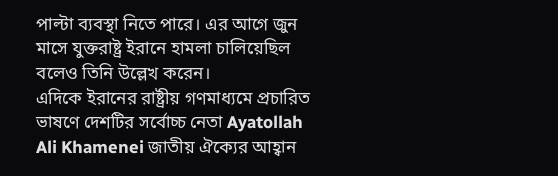পাল্টা ব্যবস্থা নিতে পারে। এর আগে জুন মাসে যুক্তরাষ্ট্র ইরানে হামলা চালিয়েছিল বলেও তিনি উল্লেখ করেন।
এদিকে ইরানের রাষ্ট্রীয় গণমাধ্যমে প্রচারিত ভাষণে দেশটির সর্বোচ্চ নেতা Ayatollah Ali Khamenei জাতীয় ঐক্যের আহ্বান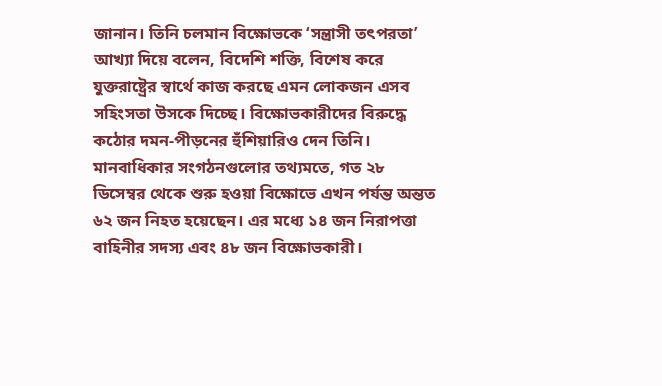জানান। তিনি চলমান বিক্ষোভকে ‘সন্ত্রাসী তৎপরতা’ আখ্যা দিয়ে বলেন, বিদেশি শক্তি, বিশেষ করে যুক্তরাষ্ট্রের স্বার্থে কাজ করছে এমন লোকজন এসব সহিংসতা উসকে দিচ্ছে। বিক্ষোভকারীদের বিরুদ্ধে কঠোর দমন-পীড়নের হুঁশিয়ারিও দেন তিনি।
মানবাধিকার সংগঠনগুলোর তথ্যমতে, গত ২৮ ডিসেম্বর থেকে শুরু হওয়া বিক্ষোভে এখন পর্যন্ত অন্তত ৬২ জন নিহত হয়েছেন। এর মধ্যে ১৪ জন নিরাপত্তা বাহিনীর সদস্য এবং ৪৮ জন বিক্ষোভকারী।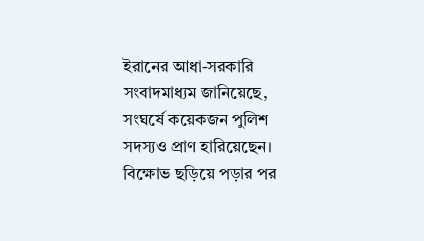ইরানের আধা-সরকারি সংবাদমাধ্যম জানিয়েছে, সংঘর্ষে কয়েকজন পুলিশ সদস্যও প্রাণ হারিয়েছেন।
বিক্ষোভ ছড়িয়ে পড়ার পর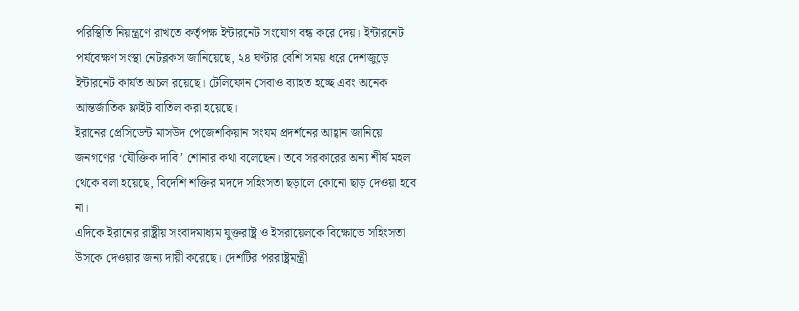পরিস্থিতি নিয়ন্ত্রণে রাখতে কর্তৃপক্ষ ইন্টারনেট সংযোগ বন্ধ করে দেয়। ইন্টারনেট পর্যবেক্ষণ সংস্থা নেটব্লকস জানিয়েছে, ২৪ ঘণ্টার বেশি সময় ধরে দেশজুড়ে ইন্টারনেট কার্যত অচল রয়েছে। টেলিফোন সেবাও ব্যাহত হচ্ছে এবং অনেক আন্তর্জাতিক ফ্লাইট বাতিল করা হয়েছে।
ইরানের প্রেসিডেন্ট মাসউদ পেজেশকিয়ান সংযম প্রদর্শনের আহ্বান জানিয়ে জনগণের ‘যৌক্তিক দাবি’ শোনার কথা বলেছেন। তবে সরকারের অন্য শীর্ষ মহল থেকে বলা হয়েছে, বিদেশি শক্তির মদদে সহিংসতা ছড়ালে কোনো ছাড় দেওয়া হবে না।
এদিকে ইরানের রাষ্ট্রীয় সংবাদমাধ্যম যুক্তরাষ্ট্র ও ইসরায়েলকে বিক্ষোভে সহিংসতা উসকে দেওয়ার জন্য দায়ী করেছে। দেশটির পররাষ্ট্রমন্ত্রী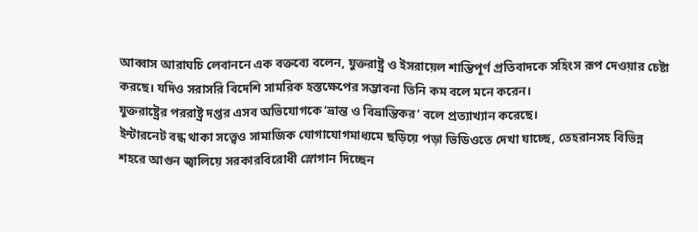আব্বাস আরাঘচি লেবাননে এক বক্তব্যে বলেন, যুক্তরাষ্ট্র ও ইসরায়েল শান্তিপূর্ণ প্রতিবাদকে সহিংস রূপ দেওয়ার চেষ্টা করছে। যদিও সরাসরি বিদেশি সামরিক হস্তক্ষেপের সম্ভাবনা তিনি কম বলে মনে করেন।
যুক্তরাষ্ট্রের পররাষ্ট্র দপ্তর এসব অভিযোগকে ‘ভ্রান্ত ও বিভ্রান্তিকর’ বলে প্রত্যাখ্যান করেছে।
ইন্টারনেট বন্ধ থাকা সত্ত্বেও সামাজিক যোগাযোগমাধ্যমে ছড়িয়ে পড়া ভিডিওতে দেখা যাচ্ছে, তেহরানসহ বিভিন্ন শহরে আগুন জ্বালিয়ে সরকারবিরোধী স্লোগান দিচ্ছেন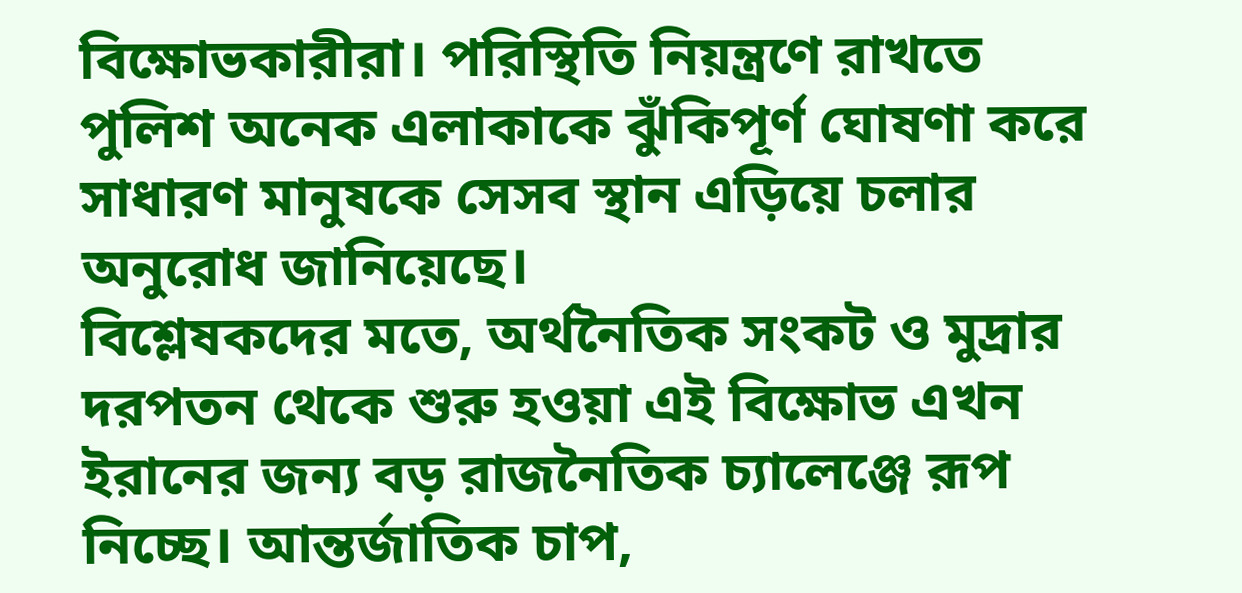বিক্ষোভকারীরা। পরিস্থিতি নিয়ন্ত্রণে রাখতে পুলিশ অনেক এলাকাকে ঝুঁকিপূর্ণ ঘোষণা করে সাধারণ মানুষকে সেসব স্থান এড়িয়ে চলার অনুরোধ জানিয়েছে।
বিশ্লেষকদের মতে, অর্থনৈতিক সংকট ও মুদ্রার দরপতন থেকে শুরু হওয়া এই বিক্ষোভ এখন ইরানের জন্য বড় রাজনৈতিক চ্যালেঞ্জে রূপ নিচ্ছে। আন্তর্জাতিক চাপ,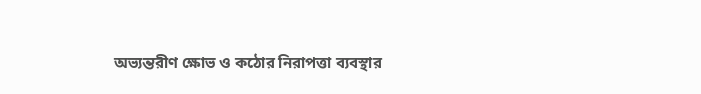অভ্যন্তরীণ ক্ষোভ ও কঠোর নিরাপত্তা ব্যবস্থার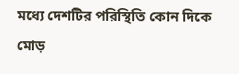মধ্যে দেশটির পরিস্থিতি কোন দিকে মোড়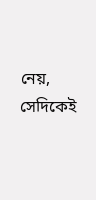নেয়, সেদিকেই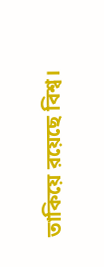তাকিয়ে রয়েছে বিশ্ব।